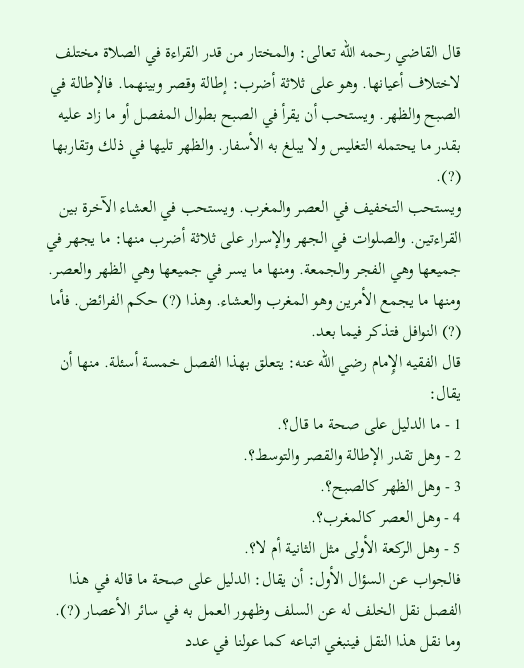قال القاضي رحمه الله تعالى: والمختار من قدر القراءة في الصلاة مختلف لاختلاف أعيانها. وهو على ثلاثة أضرب: إطالة وقصر وبينهما. فالإطالة في الصبح والظهر. ويستحب أن يقرأ في الصبح بطوال المفصل أو ما زاد عليه بقدر ما يحتمله التغليس ولا يبلغ به الأسفار. والظهر تليها في ذلك وتقاربها (?).
ويستحب التخفيف في العصر والمغرب. ويستحب في العشاء الآخرة بين القراءتين. والصلوات في الجهر والإسرار على ثلاثة أضرب منها: ما يجهر في جميعها وهي الفجر والجمعة. ومنها ما يسر في جميعها وهي الظهر والعصر.
ومنها ما يجمع الأمرين وهو المغرب والعشاء. وهذا (?) حكم الفرائض. فأما (?) النوافل فتذكر فيما بعد.
قال الفقيه الإِمام رضي الله عنه: يتعلق بهذا الفصل خمسة أسئلة. منها أن يقال:
1 - ما الدليل على صحة ما قال؟.
2 - وهل تقدر الإطالة والقصر والتوسط؟.
3 - وهل الظهر كالصبح؟.
4 - وهل العصر كالمغرب؟.
5 - وهل الركعة الأولى مثل الثانية أم لا؟.
فالجواب عن السؤال الأول: أن يقال: الدليل على صحة ما قاله في هذا الفصل نقل الخلف له عن السلف وظهور العمل به في سائر الأعصار (?). وما نقل هذا النقل فينبغي اتباعه كما عولنا في عدد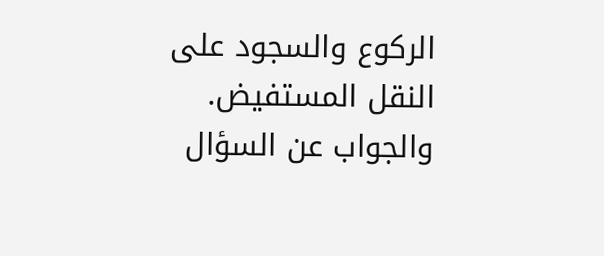الركوع والسجود على النقل المستفيض.
والجواب عن السؤال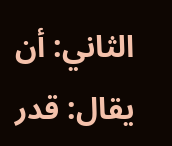الثاني: أن يقال: قدر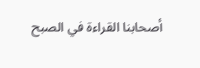أصحابنا القراءة في الصبح